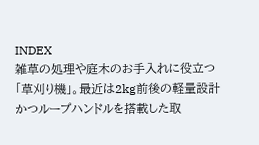INDEX
雑草の処理や庭木のお手入れに役立つ「草刈り機」。最近は2kg前後の軽量設計かつループハンドルを搭載した取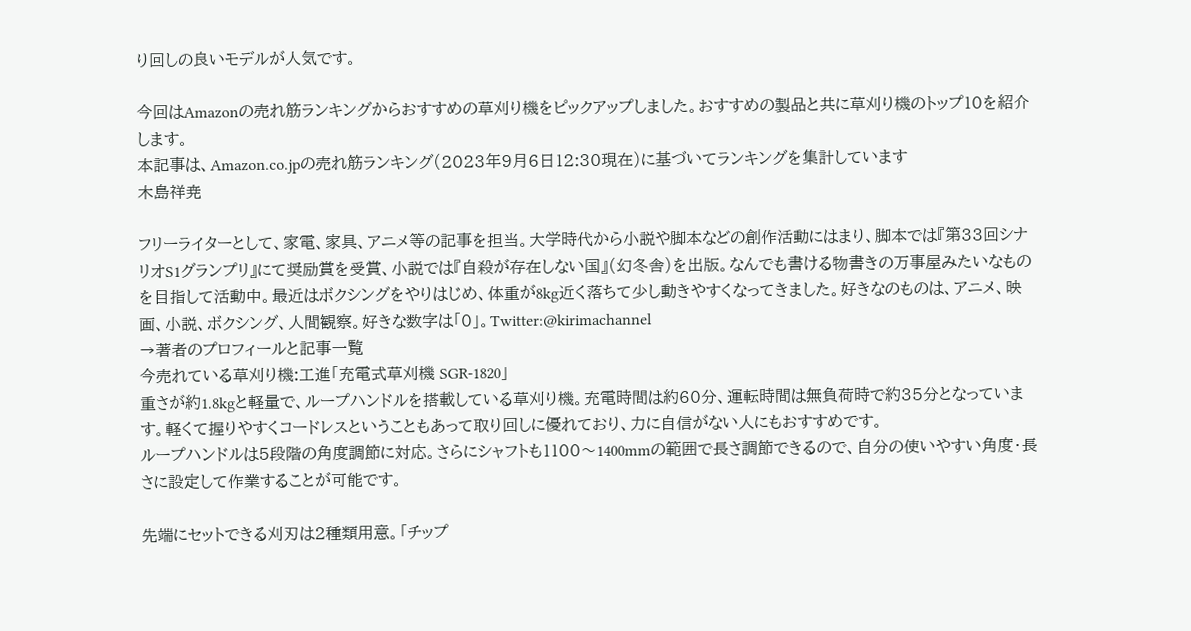り回しの良いモデルが人気です。

今回はAmazonの売れ筋ランキングからおすすめの草刈り機をピックアップしました。おすすめの製品と共に草刈り機のトップ10を紹介します。
本記事は、Amazon.co.jpの売れ筋ランキング(2023年9月6日12:30現在)に基づいてランキングを集計しています
木島祥尭

フリーライターとして、家電、家具、アニメ等の記事を担当。大学時代から小説や脚本などの創作活動にはまり、脚本では『第33回シナリオS1グランプリ』にて奨励賞を受賞、小説では『自殺が存在しない国』(幻冬舎)を出版。なんでも書ける物書きの万事屋みたいなものを目指して活動中。最近はボクシングをやりはじめ、体重が8kg近く落ちて少し動きやすくなってきました。好きなのものは、アニメ、映画、小説、ボクシング、人間観察。好きな数字は「0」。Twitter:@kirimachannel
→著者のプロフィールと記事一覧
今売れている草刈り機:工進「充電式草刈機 SGR-1820」
重さが約1.8kgと軽量で、ループハンドルを搭載している草刈り機。充電時間は約60分、運転時間は無負荷時で約35分となっています。軽くて握りやすくコードレスということもあって取り回しに優れており、力に自信がない人にもおすすめです。
ループハンドルは5段階の角度調節に対応。さらにシャフトも1100〜1400mmの範囲で長さ調節できるので、自分の使いやすい角度・長さに設定して作業することが可能です。

先端にセットできる刈刃は2種類用意。「チップ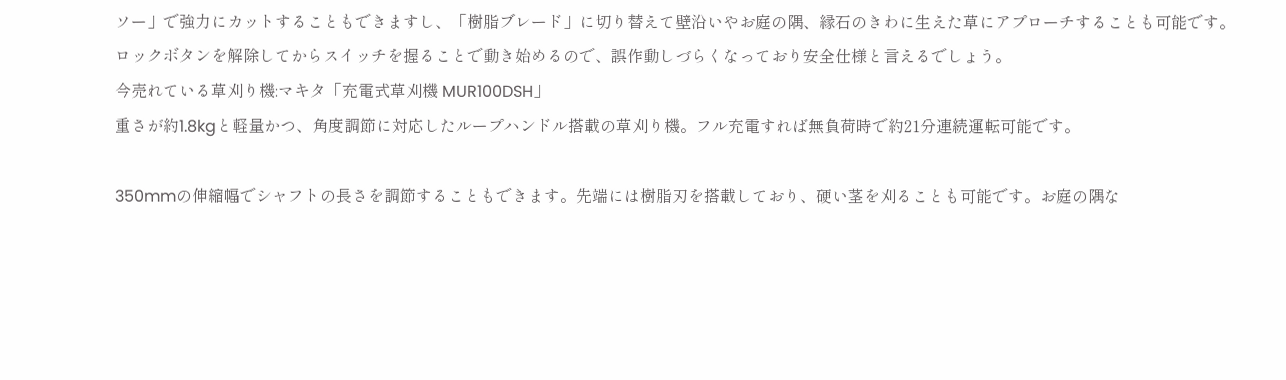ソー」で強力にカットすることもできますし、「樹脂ブレード」に切り替えて壁沿いやお庭の隅、縁石のきわに生えた草にアプローチすることも可能です。
ロックボタンを解除してからスイッチを握ることで動き始めるので、誤作動しづらくなっており安全仕様と言えるでしょう。
今売れている草刈り機:マキタ「充電式草刈機 MUR100DSH」
重さが約1.8kgと軽量かつ、角度調節に対応したループハンドル搭載の草刈り機。フル充電すれば無負荷時で約21分連続運転可能です。

350mmの伸縮幅でシャフトの長さを調節することもできます。先端には樹脂刃を搭載しており、硬い茎を刈ることも可能です。お庭の隅な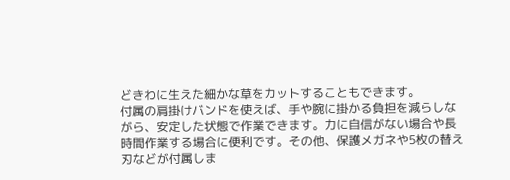どきわに生えた細かな草をカットすることもできます。
付属の肩掛けバンドを使えば、手や腕に掛かる負担を減らしながら、安定した状態で作業できます。力に自信がない場合や長時間作業する場合に便利です。その他、保護メガネや5枚の替え刃などが付属しま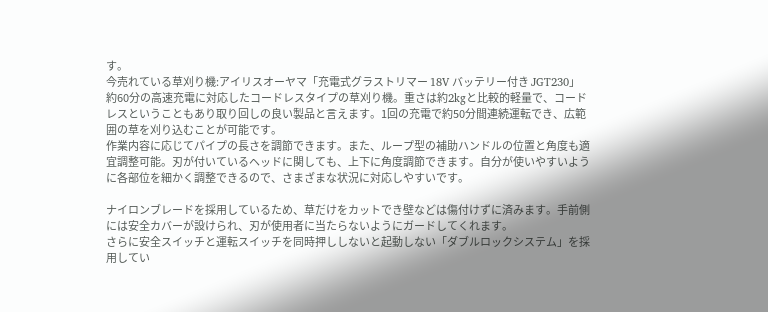す。
今売れている草刈り機:アイリスオーヤマ「充電式グラストリマー 18V バッテリー付き JGT230」
約60分の高速充電に対応したコードレスタイプの草刈り機。重さは約2kgと比較的軽量で、コードレスということもあり取り回しの良い製品と言えます。1回の充電で約50分間連続運転でき、広範囲の草を刈り込むことが可能です。
作業内容に応じてパイプの長さを調節できます。また、ループ型の補助ハンドルの位置と角度も適宜調整可能。刃が付いているヘッドに関しても、上下に角度調節できます。自分が使いやすいように各部位を細かく調整できるので、さまざまな状況に対応しやすいです。

ナイロンブレードを採用しているため、草だけをカットでき壁などは傷付けずに済みます。手前側には安全カバーが設けられ、刃が使用者に当たらないようにガードしてくれます。
さらに安全スイッチと運転スイッチを同時押ししないと起動しない「ダブルロックシステム」を採用してい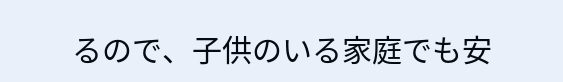るので、子供のいる家庭でも安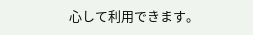心して利用できます。